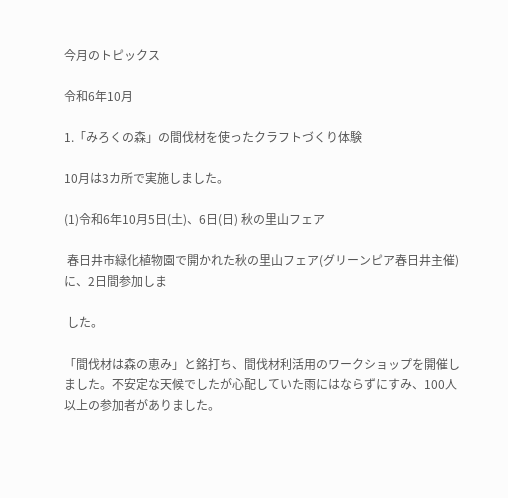今月のトピックス

令和6年10月

1.「みろくの森」の間伐材を使ったクラフトづくり体験

10月は3カ所で実施しました。

(1)令和6年10月5日(土)、6日(日) 秋の里山フェア

 春日井市緑化植物園で開かれた秋の里山フェア(グリーンピア春日井主催)に、2日間参加しま

 した。

「間伐材は森の恵み」と銘打ち、間伐材利活用のワークショップを開催しました。不安定な天候でしたが心配していた雨にはならずにすみ、100人以上の参加者がありました。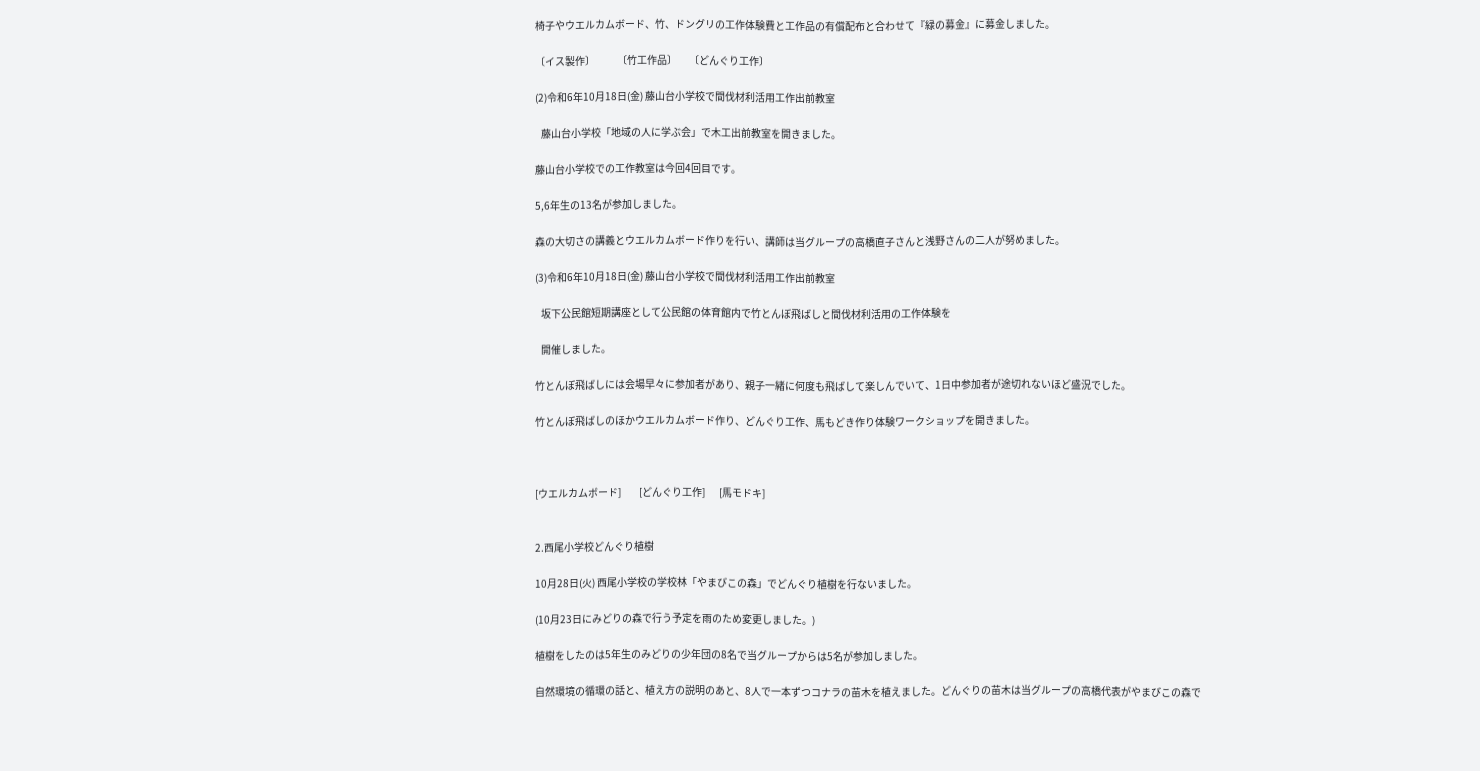椅子やウエルカムボード、竹、ドングリの工作体験費と工作品の有償配布と合わせて『緑の募金』に募金しました。

〔イス製作〕           〔竹工作品〕      〔どんぐり工作〕

(2)令和6年10月18日(金) 藤山台小学校で間伐材利活用工作出前教室

   藤山台小学校「地域の人に学ぶ会」で木工出前教室を開きました。

藤山台小学校での工作教室は今回4回目です。

5,6年生の13名が参加しました。

森の大切さの講義とウエルカムボード作りを行い、講師は当グループの高橋直子さんと浅野さんの二人が努めました。

(3)令和6年10月18日(金) 藤山台小学校で間伐材利活用工作出前教室

   坂下公民館短期講座として公民館の体育館内で竹とんぼ飛ばしと間伐材利活用の工作体験を

   開催しました。

竹とんぼ飛ばしには会場早々に参加者があり、親子一緒に何度も飛ばして楽しんでいて、1日中参加者が途切れないほど盛況でした。

竹とんぼ飛ばしのほかウエルカムボード作り、どんぐり工作、馬もどき作り体験ワークショップを開きました。



[ウエルカムボード]         [どんぐり工作]       [馬モドキ]


2.西尾小学校どんぐり植樹

10月28日(火) 西尾小学校の学校林「やまびこの森」でどんぐり植樹を行ないました。

(10月23日にみどりの森で行う予定を雨のため変更しました。)

植樹をしたのは5年生のみどりの少年団の8名で当グループからは5名が参加しました。

自然環境の循環の話と、植え方の説明のあと、8人で一本ずつコナラの苗木を植えました。どんぐりの苗木は当グループの高橋代表がやまびこの森で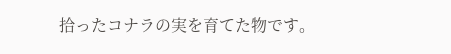拾ったコナラの実を育てた物です。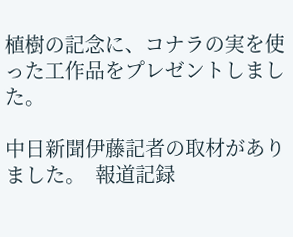植樹の記念に、コナラの実を使った工作品をプレゼントしました。

中日新聞伊藤記者の取材がありました。  報道記録